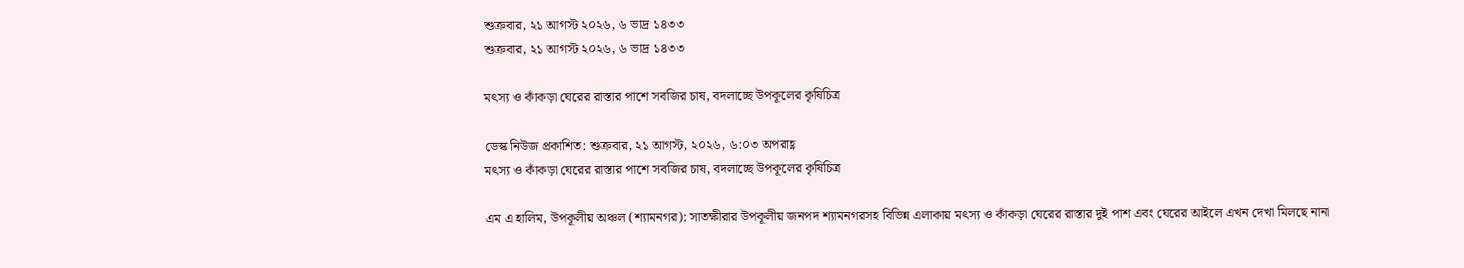শুক্রবার, ২১ আগস্ট ২০২৬, ৬ ভাদ্র ১৪৩৩
শুক্রবার, ২১ আগস্ট ২০২৬, ৬ ভাদ্র ১৪৩৩

মৎস্য ও কাঁকড়া ঘেরের রাস্তার পাশে সবজির চাষ, বদলাচ্ছে উপকূলের কৃষিচিত্র

ডেস্ক নিউজ প্রকাশিত: শুক্রবার, ২১ আগস্ট, ২০২৬, ৬:০৩ অপরাহ্ণ
মৎস্য ও কাঁকড়া ঘেরের রাস্তার পাশে সবজির চাষ, বদলাচ্ছে উপকূলের কৃষিচিত্র

এম এ হালিম, উপকূলীয় অঞ্চল (শ্যামনগর): সাতক্ষীরার উপকূলীয় জনপদ শ্যামনগরসহ বিভিন্ন এলাকায় মৎস্য ও কাঁকড়া ঘেরের রাস্তার দুই পাশ এবং ঘেরের আইলে এখন দেখা মিলছে নানা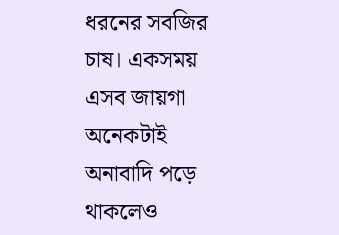ধরনের সবজির চাষ। একসময় এসব জায়গা অনেকটাই অনাবাদি পড়ে থাকলেও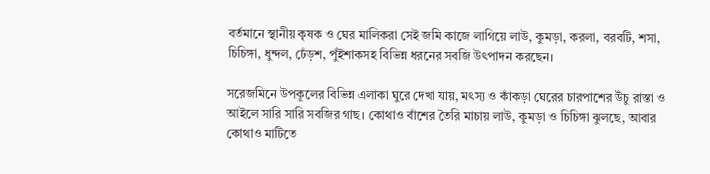বর্তমানে স্থানীয় কৃষক ও ঘের মালিকরা সেই জমি কাজে লাগিয়ে লাউ, কুমড়া, করলা, বরবটি, শসা, চিচিঙ্গা, ধুন্দল, ঢেঁড়শ, পুঁইশাকসহ বিভিন্ন ধরনের সবজি উৎপাদন করছেন।

সরেজমিনে উপকূলের বিভিন্ন এলাকা ঘুরে দেখা যায়, মৎস্য ও কাঁকড়া ঘেরের চারপাশের উঁচু রাস্তা ও আইলে সারি সারি সবজির গাছ। কোথাও বাঁশের তৈরি মাচায় লাউ, কুমড়া ও চিচিঙ্গা ঝুলছে, আবার কোথাও মাটিতে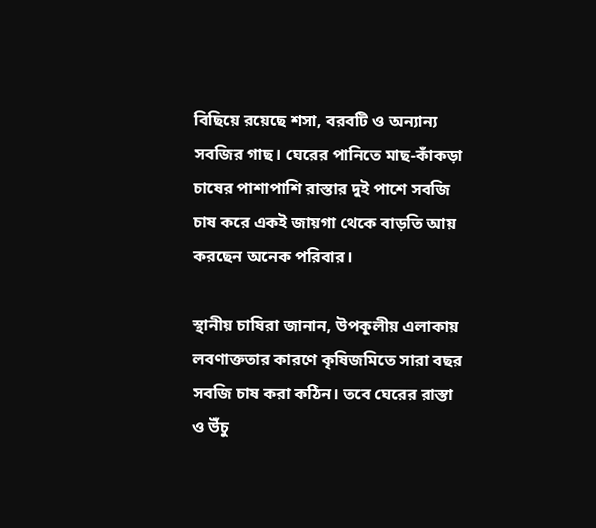বিছিয়ে রয়েছে শসা, বরবটি ও অন্যান্য সবজির গাছ। ঘেরের পানিতে মাছ-কাঁকড়া চাষের পাশাপাশি রাস্তার দুই পাশে সবজি চাষ করে একই জায়গা থেকে বাড়তি আয় করছেন অনেক পরিবার।

স্থানীয় চাষিরা জানান, উপকূলীয় এলাকায় লবণাক্ততার কারণে কৃষিজমিতে সারা বছর সবজি চাষ করা কঠিন। তবে ঘেরের রাস্তা ও উঁচু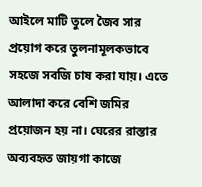আইলে মাটি তুলে জৈব সার প্রয়োগ করে তুলনামূলকভাবে সহজে সবজি চাষ করা যায়। এতে আলাদা করে বেশি জমির প্রয়োজন হয় না। ঘেরের রাস্তার অব্যবহৃত জায়গা কাজে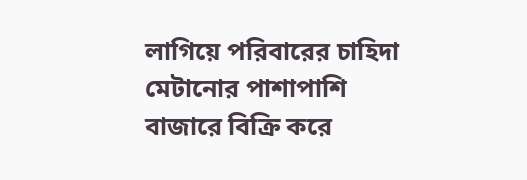লাগিয়ে পরিবারের চাহিদা মেটানোর পাশাপাশি বাজারে বিক্রি করে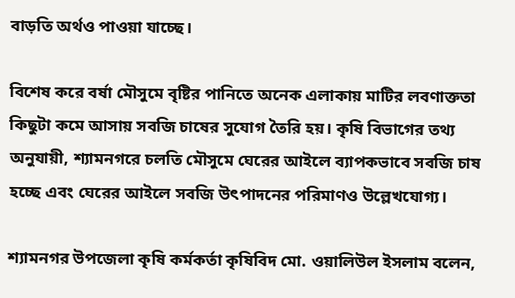বাড়তি অর্থও পাওয়া যাচ্ছে।

বিশেষ করে বর্ষা মৌসুমে বৃষ্টির পানিতে অনেক এলাকায় মাটির লবণাক্ততা কিছুটা কমে আসায় সবজি চাষের সুযোগ তৈরি হয়। কৃষি বিভাগের তথ্য অনুযায়ী, শ্যামনগরে চলতি মৌসুমে ঘেরের আইলে ব্যাপকভাবে সবজি চাষ হচ্ছে এবং ঘেরের আইলে সবজি উৎপাদনের পরিমাণও উল্লেখযোগ্য।

শ্যামনগর উপজেলা কৃষি কর্মকর্তা কৃষিবিদ মো. ওয়ালিউল ইসলাম বলেন,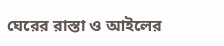ঘেরের রাস্তা ও আইলের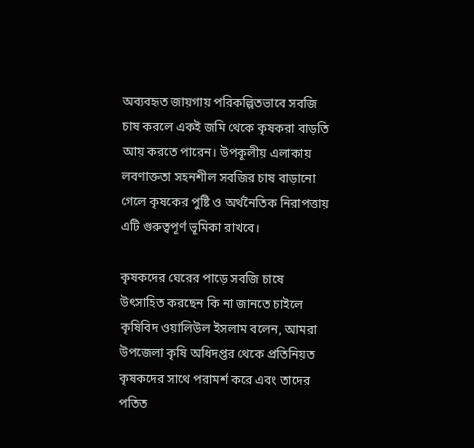অব্যবহৃত জায়গায় পরিকল্পিতভাবে সবজি চাষ করলে একই জমি থেকে কৃষকরা বাড়তি আয় করতে পারেন। উপকূলীয় এলাকায় লবণাক্ততা সহনশীল সবজির চাষ বাড়ানো গেলে কৃষকের পুষ্টি ও অর্থনৈতিক নিরাপত্তায় এটি গুরুত্বপূর্ণ ভূমিকা রাখবে।

কৃষকদের ঘেরের পাড়ে সবজি চাষে উৎসাহিত করছেন কি না জানতে চাইলে কৃষিবিদ ওয়ালিউল ইসলাম বলেন, আমরা উপজেলা কৃষি অধিদপ্তর থেকে প্রতিনিয়ত কৃষকদের সাথে পরামর্শ করে এবং তাদের পতিত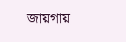জায়গায়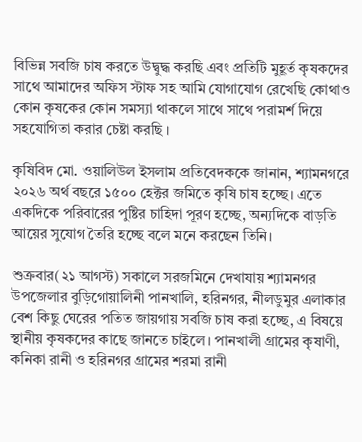বিভিন্ন সবজি চাষ করতে উদ্বুদ্ধ করছি এবং প্রতিটি মুহূর্ত কৃষকদের সাথে আমাদের অফিস স্টাফ সহ আমি যোগাযোগ রেখেছি কোথাও কোন কৃষকের কোন সমস্যা থাকলে সাথে সাথে পরামর্শ দিয়ে সহযোগিতা করার চেষ্টা করছি ।

কৃষিবিদ মো. ওয়ালিউল ইসলাম প্রতিবেদককে জানান, শ্যামনগরে ২০২৬ অর্থ বছরে ১৫০০ হেক্টর জমিতে কৃষি চাষ হচ্ছে। এতে একদিকে পরিবারের পুষ্টির চাহিদা পূরণ হচ্ছে, অন্যদিকে বাড়তি আয়ের সুযোগ তৈরি হচ্ছে বলে মনে করছেন তিনি।

শুক্রবার(২১ আগস্ট) সকালে সরজমিনে দেখাযায় শ্যামনগর উপজেলার বুড়িগোয়ালিনী পানখালি, হরিনগর, নীলডুমুর এলাকার বেশ কিছু ঘেরের পতিত জায়গায় সবজি চাষ করা হচ্ছে, এ বিষয়ে স্থানীয় কৃষকদের কাছে জানতে চাইলে। পানখালী গ্রামের কৃষাণী, কনিকা রানী ও হরিনগর গ্রামের শরমা রানী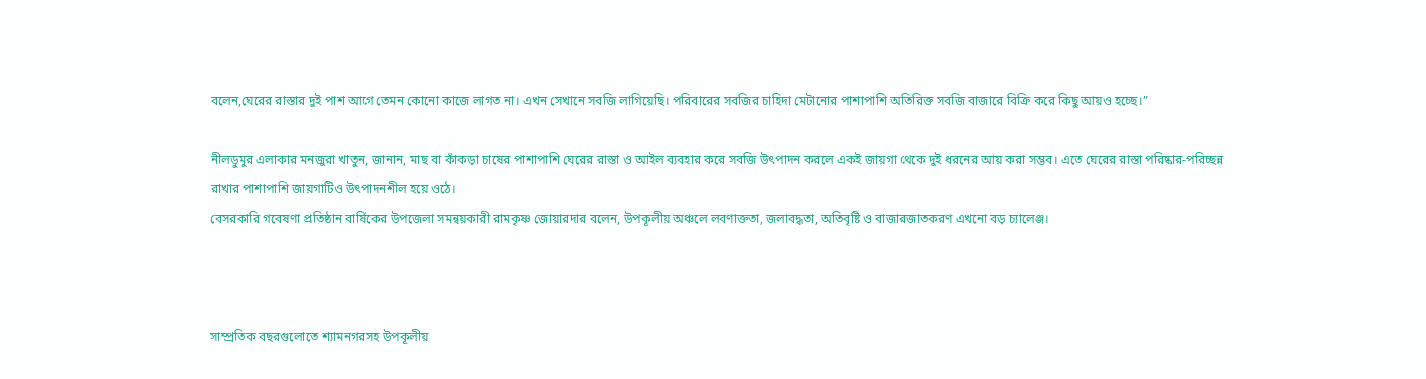বলেন,ঘেরের রাস্তার দুই পাশ আগে তেমন কোনো কাজে লাগত না। এখন সেখানে সবজি লাগিয়েছি। পরিবারের সবজির চাহিদা মেটানোর পাশাপাশি অতিরিক্ত সবজি বাজারে বিক্রি করে কিছু আয়ও হচ্ছে।”

নীলডুমুর এলাকার মনজুরা খাতুন, জানান, মাছ বা কাঁকড়া চাষের পাশাপাশি ঘেরের রাস্তা ও আইল ব্যবহার করে সবজি উৎপাদন করলে একই জায়গা থেকে দুই ধরনের আয় করা সম্ভব। এতে ঘেরের রাস্তা পরিষ্কার-পরিচ্ছন্ন রাখার পাশাপাশি জায়গাটিও উৎপাদনশীল হয়ে ওঠে।
বেসরকারি গবেষণা প্রতিষ্ঠান বার্ষিকের উপজেলা সমন্বয়কারী রামকৃষ্ণ জোয়ারদার বলেন, উপকূলীয় অঞ্চলে লবণাক্ততা, জলাবদ্ধতা, অতিবৃষ্টি ও বাজারজাতকরণ এখনো বড় চ্যালেঞ্জ।



সাম্প্রতিক বছরগুলোতে শ্যামনগরসহ উপকূলীয়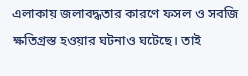এলাকায় জলাবদ্ধতার কারণে ফসল ও সবজি ক্ষতিগ্রস্ত হওয়ার ঘটনাও ঘটেছে। তাই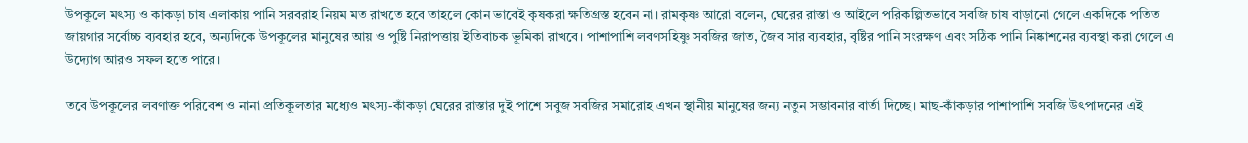উপকূলে মৎস্য ও কাকড়া চাষ এলাকায় পানি সরবরাহ নিয়ম মত রাখতে হবে তাহলে কোন ভাবেই কৃষকরা ক্ষতিগ্রস্ত হবেন না। রামকৃষ্ণ আরো বলেন, ঘেরের রাস্তা ও আইলে পরিকল্পিতভাবে সবজি চাষ বাড়ানো গেলে একদিকে পতিত জায়গার সর্বোচ্চ ব্যবহার হবে, অন্যদিকে উপকূলের মানুষের আয় ও পুষ্টি নিরাপত্তায় ইতিবাচক ভূমিকা রাখবে। পাশাপাশি লবণসহিষ্ণু সবজির জাত, জৈব সার ব্যবহার, বৃষ্টির পানি সংরক্ষণ এবং সঠিক পানি নিষ্কাশনের ব্যবস্থা করা গেলে এ উদ্যোগ আরও সফল হতে পারে।

তবে উপকূলের লবণাক্ত পরিবেশ ও নানা প্রতিকূলতার মধ্যেও মৎস্য-কাঁকড়া ঘেরের রাস্তার দুই পাশে সবুজ সবজির সমারোহ এখন স্থানীয় মানুষের জন্য নতুন সম্ভাবনার বার্তা দিচ্ছে। মাছ-কাঁকড়ার পাশাপাশি সবজি উৎপাদনের এই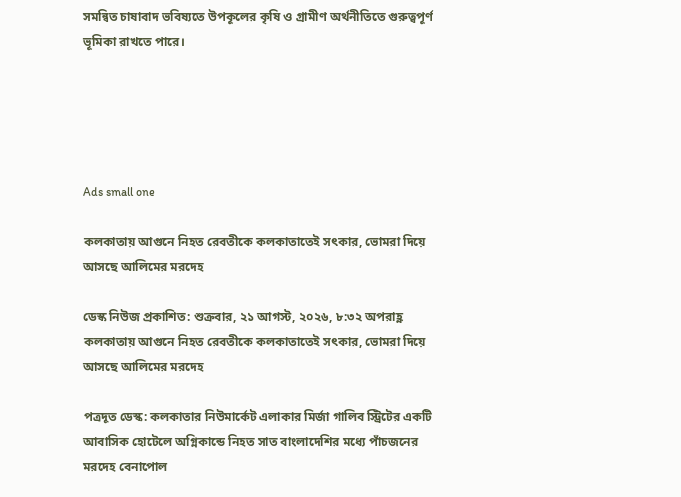সমন্বিত চাষাবাদ ভবিষ্যতে উপকূলের কৃষি ও গ্রামীণ অর্থনীতিতে গুরুত্বপূর্ণ ভূমিকা রাখতে পারে।





Ads small one

কলকাতায় আগুনে নিহত রেবতীকে কলকাতাতেই সৎকার, ভোমরা দিয়ে আসছে আলিমের মরদেহ

ডেস্ক নিউজ প্রকাশিত: শুক্রবার, ২১ আগস্ট, ২০২৬, ৮:৩২ অপরাহ্ণ
কলকাতায় আগুনে নিহত রেবতীকে কলকাতাতেই সৎকার, ভোমরা দিয়ে আসছে আলিমের মরদেহ

পত্রদূত ডেস্ক: কলকাতার নিউমার্কেট এলাকার মির্জা গালিব স্ট্রিটের একটি আবাসিক হোটেলে অগ্নিকান্ডে নিহত সাত বাংলাদেশির মধ্যে পাঁচজনের মরদেহ বেনাপোল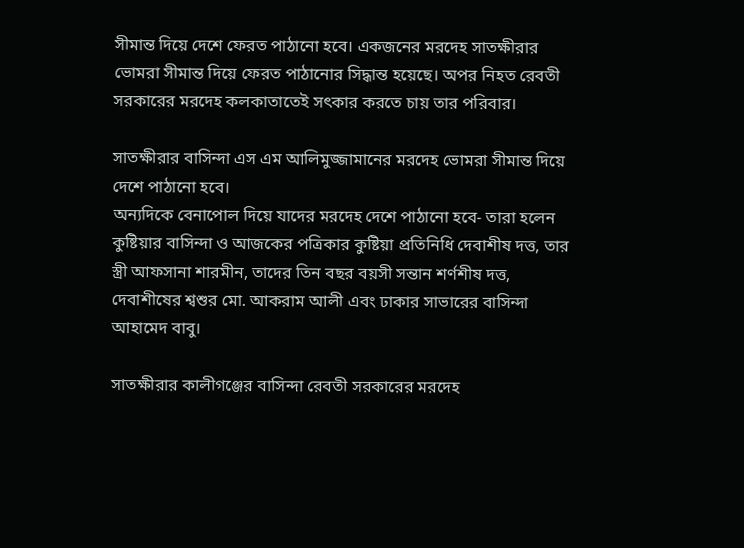সীমান্ত দিয়ে দেশে ফেরত পাঠানো হবে। একজনের মরদেহ সাতক্ষীরার ভোমরা সীমান্ত দিয়ে ফেরত পাঠানোর সিদ্ধান্ত হয়েছে। অপর নিহত রেবতী সরকারের মরদেহ কলকাতাতেই সৎকার করতে চায় তার পরিবার।

সাতক্ষীরার বাসিন্দা এস এম আলিমুজ্জামানের মরদেহ ভোমরা সীমান্ত দিয়ে দেশে পাঠানো হবে।
অন্যদিকে বেনাপোল দিয়ে যাদের মরদেহ দেশে পাঠানো হবে- তারা হলেন কুষ্টিয়ার বাসিন্দা ও আজকের পত্রিকার কুষ্টিয়া প্রতিনিধি দেবাশীষ দত্ত, তার স্ত্রী আফসানা শারমীন, তাদের তিন বছর বয়সী সন্তান শর্ণশীষ দত্ত, দেবাশীষের শ্বশুর মো. আকরাম আলী এবং ঢাকার সাভারের বাসিন্দা আহামেদ বাবু।

সাতক্ষীরার কালীগঞ্জের বাসিন্দা রেবতী সরকারের মরদেহ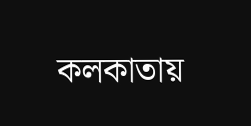কলকাতায়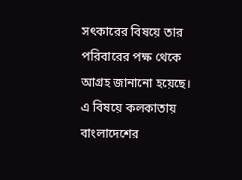সৎকারের বিষয়ে তার পরিবারের পক্ষ থেকে আগ্রহ জানানো হয়েছে। এ বিষয়ে কলকাতায় বাংলাদেশের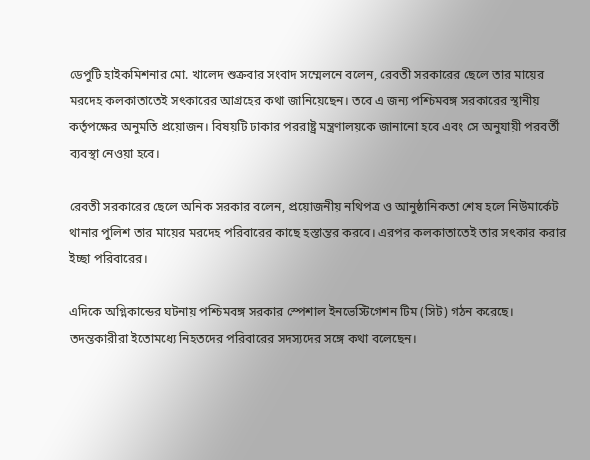ডেপুটি হাইকমিশনার মো. খালেদ শুক্রবার সংবাদ সম্মেলনে বলেন, রেবতী সরকারের ছেলে তার মায়ের মরদেহ কলকাতাতেই সৎকারের আগ্রহের কথা জানিয়েছেন। তবে এ জন্য পশ্চিমবঙ্গ সরকারের স্থানীয় কর্তৃপক্ষের অনুমতি প্রয়োজন। বিষয়টি ঢাকার পররাষ্ট্র মন্ত্রণালয়কে জানানো হবে এবং সে অনুযায়ী পরবর্তী ব্যবস্থা নেওয়া হবে।

রেবতী সরকারের ছেলে অনিক সরকার বলেন, প্রয়োজনীয় নথিপত্র ও আনুষ্ঠানিকতা শেষ হলে নিউমার্কেট থানার পুলিশ তার মায়ের মরদেহ পরিবারের কাছে হস্তান্তর করবে। এরপর কলকাতাতেই তার সৎকার করার ইচ্ছা পরিবারের।

এদিকে অগ্নিকান্ডের ঘটনায় পশ্চিমবঙ্গ সরকার স্পেশাল ইনভেস্টিগেশন টিম (সিট) গঠন করেছে। তদন্তকারীরা ইতোমধ্যে নিহতদের পরিবারের সদস্যদের সঙ্গে কথা বলেছেন।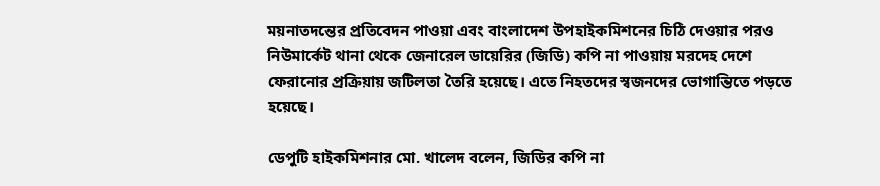ময়নাতদন্তের প্রতিবেদন পাওয়া এবং বাংলাদেশ উপহাইকমিশনের চিঠি দেওয়ার পরও নিউমার্কেট থানা থেকে জেনারেল ডায়েরির (জিডি) কপি না পাওয়ায় মরদেহ দেশে ফেরানোর প্রক্রিয়ায় জটিলতা তৈরি হয়েছে। এতে নিহতদের স্বজনদের ভোগান্তিতে পড়তে হয়েছে।

ডেপুটি হাইকমিশনার মো. খালেদ বলেন, জিডির কপি না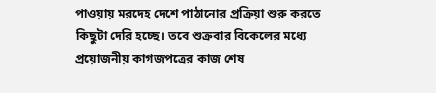পাওয়ায় মরদেহ দেশে পাঠানোর প্রক্রিয়া শুরু করতে কিছুটা দেরি হচ্ছে। তবে শুক্রবার বিকেলের মধ্যে প্রয়োজনীয় কাগজপত্রের কাজ শেষ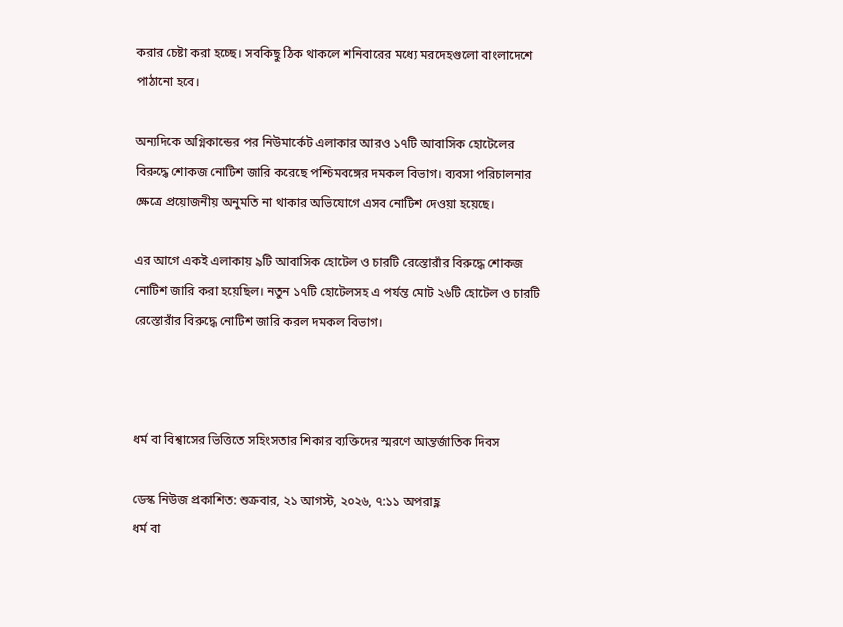করার চেষ্টা করা হচ্ছে। সবকিছু ঠিক থাকলে শনিবারের মধ্যে মরদেহগুলো বাংলাদেশে পাঠানো হবে।

অন্যদিকে অগ্নিকান্ডের পর নিউমার্কেট এলাকার আরও ১৭টি আবাসিক হোটেলের বিরুদ্ধে শোকজ নোটিশ জারি করেছে পশ্চিমবঙ্গের দমকল বিভাগ। ব্যবসা পরিচালনার ক্ষেত্রে প্রয়োজনীয় অনুমতি না থাকার অভিযোগে এসব নোটিশ দেওয়া হয়েছে।

এর আগে একই এলাকায় ৯টি আবাসিক হোটেল ও চারটি রেস্তোরাঁর বিরুদ্ধে শোকজ নোটিশ জারি করা হয়েছিল। নতুন ১৭টি হোটেলসহ এ পর্যন্ত মোট ২৬টি হোটেল ও চারটি রেস্তোরাঁর বিরুদ্ধে নোটিশ জারি করল দমকল বিভাগ।



ধর্ম বা বিশ্বাসের ভিত্তিতে সহিংসতার শিকার ব্যক্তিদের স্মরণে আন্তর্জাতিক দিবস

ডেস্ক নিউজ প্রকাশিত: শুক্রবার, ২১ আগস্ট, ২০২৬, ৭:১১ অপরাহ্ণ
ধর্ম বা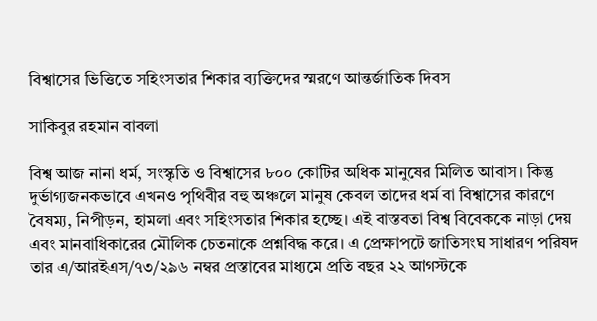বিশ্বাসের ভিত্তিতে সহিংসতার শিকার ব্যক্তিদের স্মরণে আন্তর্জাতিক দিবস

সাকিবুর রহমান বাবলা

বিশ্ব আজ নানা ধর্ম, সংস্কৃতি ও বিশ্বাসের ৮০০ কোটির অধিক মানুষের মিলিত আবাস। কিন্তু দুর্ভাগ্যজনকভাবে এখনও পৃথিবীর বহু অঞ্চলে মানুষ কেবল তাদের ধর্ম বা বিশ্বাসের কারণে বৈষম্য, নিপীড়ন, হামলা এবং সহিংসতার শিকার হচ্ছে। এই বাস্তবতা বিশ্ব বিবেককে নাড়া দেয় এবং মানবাধিকারের মৌলিক চেতনাকে প্রশ্নবিদ্ধ করে। এ প্রেক্ষাপটে জাতিসংঘ সাধারণ পরিষদ তার এ/আরইএস/৭৩/২৯৬ নম্বর প্রস্তাবের মাধ্যমে প্রতি বছর ২২ আগস্টকে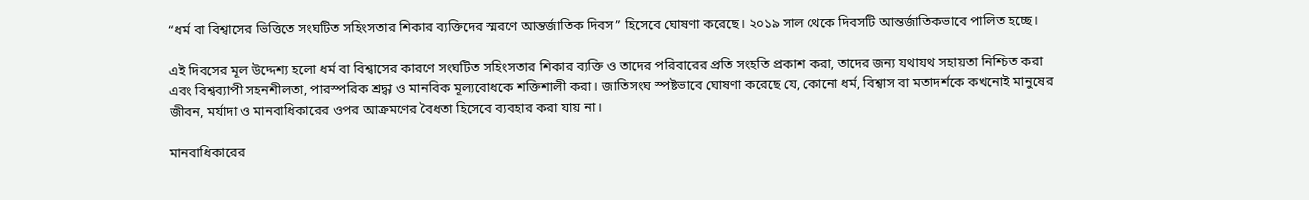“ধর্ম বা বিশ্বাসের ভিত্তিতে সংঘটিত সহিংসতার শিকার ব্যক্তিদের স্মরণে আন্তর্জাতিক দিবস” হিসেবে ঘোষণা করেছে। ২০১৯ সাল থেকে দিবসটি আন্তর্জাতিকভাবে পালিত হচ্ছে।

এই দিবসের মূল উদ্দেশ্য হলো ধর্ম বা বিশ্বাসের কারণে সংঘটিত সহিংসতার শিকার ব্যক্তি ও তাদের পরিবারের প্রতি সংহতি প্রকাশ করা, তাদের জন্য যথাযথ সহায়তা নিশ্চিত করা এবং বিশ্বব্যাপী সহনশীলতা, পারস্পরিক শ্রদ্ধা ও মানবিক মূল্যবোধকে শক্তিশালী করা। জাতিসংঘ স্পষ্টভাবে ঘোষণা করেছে যে, কোনো ধর্ম, বিশ্বাস বা মতাদর্শকে কখনোই মানুষের জীবন, মর্যাদা ও মানবাধিকারের ওপর আক্রমণের বৈধতা হিসেবে ব্যবহার করা যায় না।

মানবাধিকারের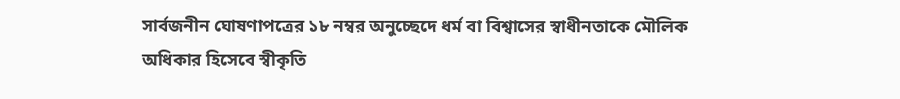সার্বজনীন ঘোষণাপত্রের ১৮ নম্বর অনুচ্ছেদে ধর্ম বা বিশ্বাসের স্বাধীনতাকে মৌলিক অধিকার হিসেবে স্বীকৃতি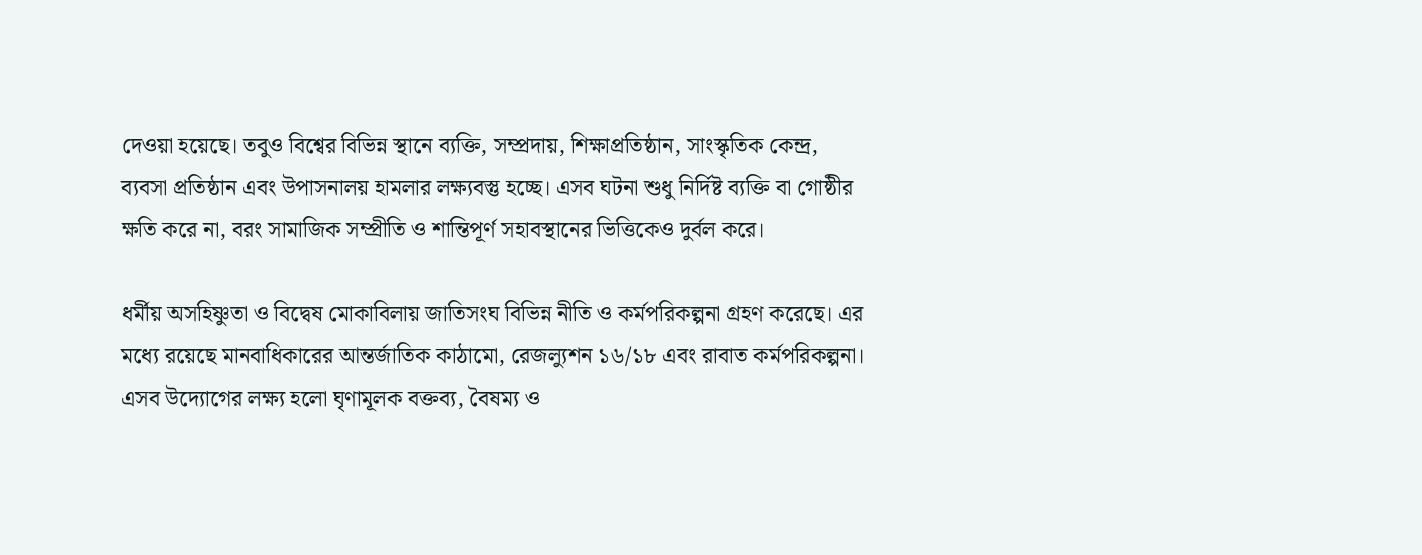দেওয়া হয়েছে। তবুও বিশ্বের বিভিন্ন স্থানে ব্যক্তি, সম্প্রদায়, শিক্ষাপ্রতিষ্ঠান, সাংস্কৃতিক কেন্দ্র, ব্যবসা প্রতিষ্ঠান এবং উপাসনালয় হামলার লক্ষ্যবস্তু হচ্ছে। এসব ঘটনা শুধু নির্দিষ্ট ব্যক্তি বা গোষ্ঠীর ক্ষতি করে না, বরং সামাজিক সম্প্রীতি ও শান্তিপূর্ণ সহাবস্থানের ভিত্তিকেও দুর্বল করে।

ধর্মীয় অসহিষ্ণুতা ও বিদ্বেষ মোকাবিলায় জাতিসংঘ বিভিন্ন নীতি ও কর্মপরিকল্পনা গ্রহণ করেছে। এর মধ্যে রয়েছে মানবাধিকারের আন্তর্জাতিক কাঠামো, রেজল্যুশন ১৬/১৮ এবং রাবাত কর্মপরিকল্পনা। এসব উদ্যোগের লক্ষ্য হলো ঘৃণামূলক বক্তব্য, বৈষম্য ও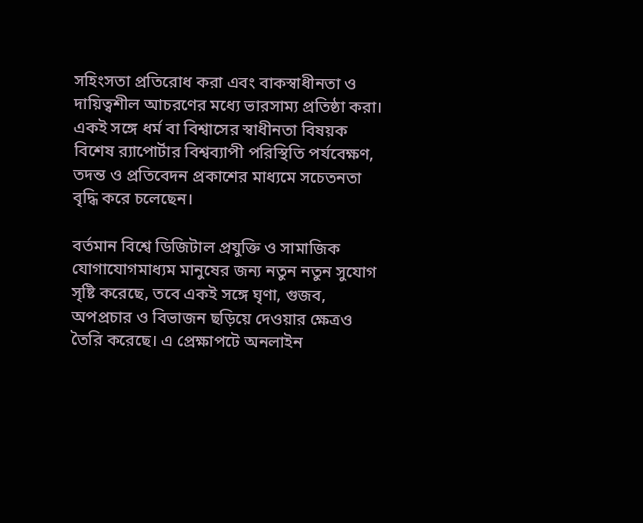সহিংসতা প্রতিরোধ করা এবং বাকস্বাধীনতা ও দায়িত্বশীল আচরণের মধ্যে ভারসাম্য প্রতিষ্ঠা করা। একই সঙ্গে ধর্ম বা বিশ্বাসের স্বাধীনতা বিষয়ক বিশেষ র‌্যাপোর্টার বিশ্বব্যাপী পরিস্থিতি পর্যবেক্ষণ, তদন্ত ও প্রতিবেদন প্রকাশের মাধ্যমে সচেতনতা বৃদ্ধি করে চলেছেন।

বর্তমান বিশ্বে ডিজিটাল প্রযুক্তি ও সামাজিক যোগাযোগমাধ্যম মানুষের জন্য নতুন নতুন সুযোগ সৃষ্টি করেছে, তবে একই সঙ্গে ঘৃণা, গুজব, অপপ্রচার ও বিভাজন ছড়িয়ে দেওয়ার ক্ষেত্রও তৈরি করেছে। এ প্রেক্ষাপটে অনলাইন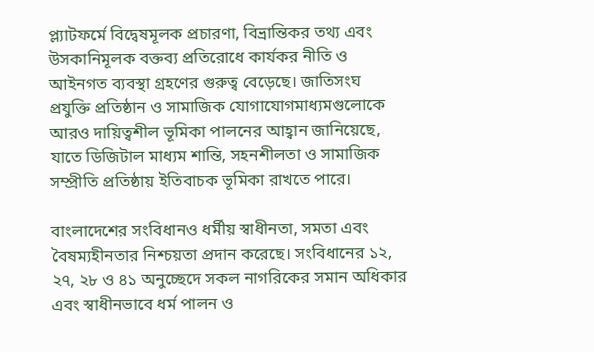প্ল্যাটফর্মে বিদ্বেষমূলক প্রচারণা, বিভ্রান্তিকর তথ্য এবং উসকানিমূলক বক্তব্য প্রতিরোধে কার্যকর নীতি ও আইনগত ব্যবস্থা গ্রহণের গুরুত্ব বেড়েছে। জাতিসংঘ প্রযুক্তি প্রতিষ্ঠান ও সামাজিক যোগাযোগমাধ্যমগুলোকে আরও দায়িত্বশীল ভূমিকা পালনের আহ্বান জানিয়েছে, যাতে ডিজিটাল মাধ্যম শান্তি, সহনশীলতা ও সামাজিক সম্প্রীতি প্রতিষ্ঠায় ইতিবাচক ভূমিকা রাখতে পারে।

বাংলাদেশের সংবিধানও ধর্মীয় স্বাধীনতা, সমতা এবং বৈষম্যহীনতার নিশ্চয়তা প্রদান করেছে। সংবিধানের ১২, ২৭, ২৮ ও ৪১ অনুচ্ছেদে সকল নাগরিকের সমান অধিকার এবং স্বাধীনভাবে ধর্ম পালন ও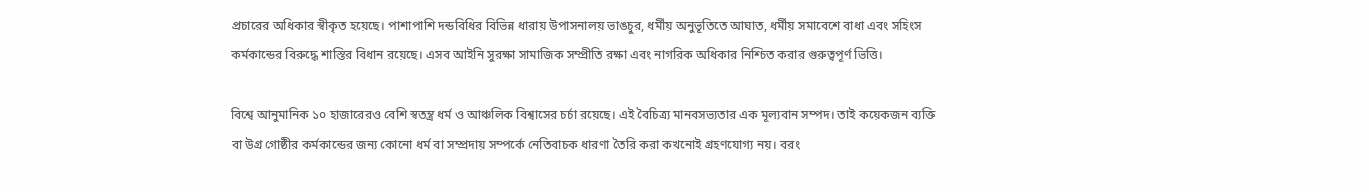প্রচারের অধিকার স্বীকৃত হয়েছে। পাশাপাশি দন্ডবিধির বিভিন্ন ধারায় উপাসনালয় ভাঙচুর, ধর্মীয় অনুভূতিতে আঘাত, ধর্মীয় সমাবেশে বাধা এবং সহিংস কর্মকান্ডের বিরুদ্ধে শাস্তির বিধান রয়েছে। এসব আইনি সুরক্ষা সামাজিক সম্প্রীতি রক্ষা এবং নাগরিক অধিকার নিশ্চিত করার গুরুত্বপূর্ণ ভিত্তি।

বিশ্বে আনুমানিক ১০ হাজারেরও বেশি স্বতন্ত্র ধর্ম ও আঞ্চলিক বিশ্বাসের চর্চা রয়েছে। এই বৈচিত্র্য মানবসভ্যতার এক মূল্যবান সম্পদ। তাই কয়েকজন ব্যক্তি বা উগ্র গোষ্ঠীর কর্মকান্ডের জন্য কোনো ধর্ম বা সম্প্রদায় সম্পর্কে নেতিবাচক ধারণা তৈরি করা কখনোই গ্রহণযোগ্য নয়। বরং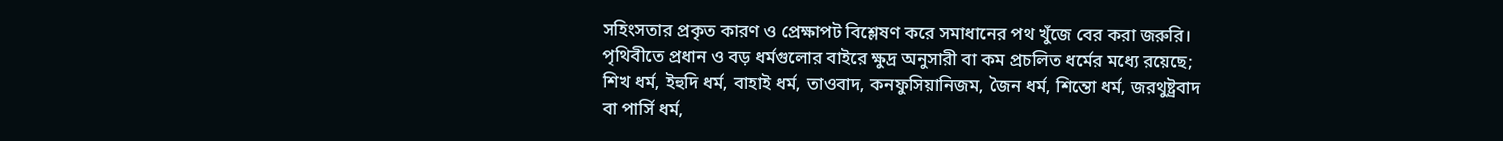সহিংসতার প্রকৃত কারণ ও প্রেক্ষাপট বিশ্লেষণ করে সমাধানের পথ খুঁজে বের করা জরুরি। পৃথিবীতে প্রধান ও বড় ধর্মগুলোর বাইরে ক্ষুদ্র অনুসারী বা কম প্রচলিত ধর্মের মধ্যে রয়েছে; শিখ ধর্ম, ইহুদি ধর্ম, বাহাই ধর্ম, তাওবাদ, কনফুসিয়ানিজম, জৈন ধর্ম, শিন্তো ধর্ম, জরথুষ্ট্রবাদ বা পার্সি ধর্ম,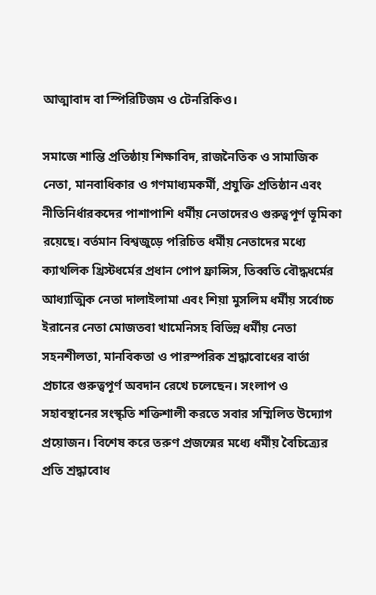আত্মাবাদ বা স্পিরিটিজম ও টেনরিকিও।

সমাজে শান্তি প্রতিষ্ঠায় শিক্ষাবিদ, রাজনৈতিক ও সামাজিক নেতা, মানবাধিকার ও গণমাধ্যমকর্মী, প্রযুক্তি প্রতিষ্ঠান এবং নীতিনির্ধারকদের পাশাপাশি ধর্মীয় নেতাদেরও গুরুত্বপূর্ণ ভূমিকা রয়েছে। বর্তমান বিশ্বজুড়ে পরিচিত ধর্মীয় নেতাদের মধ্যে ক্যাথলিক খ্রিস্টধর্মের প্রধান পোপ ফ্রান্সিস, তিব্বতি বৌদ্ধধর্মের আধ্যাত্মিক নেতা দালাইলামা এবং শিয়া মুসলিম ধর্মীয় সর্বোচ্চ ইরানের নেতা মোজতবা খামেনিসহ বিভিন্ন ধর্মীয় নেতা সহনশীলতা, মানবিকতা ও পারস্পরিক শ্রদ্ধাবোধের বার্তা প্রচারে গুরুত্বপূর্ণ অবদান রেখে চলেছেন। সংলাপ ও সহাবস্থানের সংস্কৃতি শক্তিশালী করতে সবার সম্মিলিত উদ্যোগ প্রয়োজন। বিশেষ করে তরুণ প্রজন্মের মধ্যে ধর্মীয় বৈচিত্র্যের প্রতি শ্রদ্ধাবোধ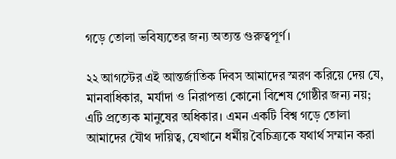গড়ে তোলা ভবিষ্যতের জন্য অত্যন্ত গুরুত্বপূর্ণ।

২২ আগস্টের এই আন্তর্জাতিক দিবস আমাদের স্মরণ করিয়ে দেয় যে, মানবাধিকার, মর্যাদা ও নিরাপত্তা কোনো বিশেষ গোষ্ঠীর জন্য নয়; এটি প্রত্যেক মানুষের অধিকার। এমন একটি বিশ্ব গড়ে তোলা আমাদের যৌথ দায়িত্ব, যেখানে ধর্মীয় বৈচিত্র্যকে যথার্থ সম্মান করা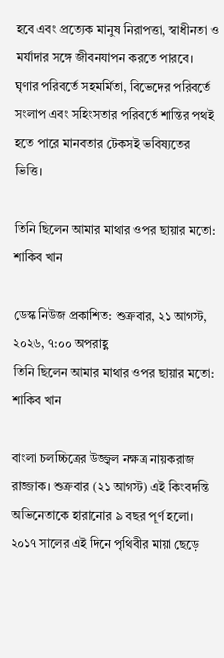হবে এবং প্রত্যেক মানুষ নিরাপত্তা, স্বাধীনতা ও মর্যাদার সঙ্গে জীবনযাপন করতে পারবে। ঘৃণার পরিবর্তে সহমর্মিতা, বিভেদের পরিবর্তে সংলাপ এবং সহিংসতার পরিবর্তে শান্তির পথই হতে পারে মানবতার টেকসই ভবিষ্যতের ভিত্তি।

তিনি ছিলেন আমার মাথার ওপর ছায়ার মতো: শাকিব খান

ডেস্ক নিউজ প্রকাশিত: শুক্রবার, ২১ আগস্ট, ২০২৬, ৭:০০ অপরাহ্ণ
তিনি ছিলেন আমার মাথার ওপর ছায়ার মতো: শাকিব খান

বাংলা চলচ্চিত্রের উজ্জ্বল নক্ষত্র নায়করাজ রাজ্জাক। শুক্রবার (২১ আগস্ট) এই কিংবদন্তি অভিনেতাকে হারানোর ৯ বছর পূর্ণ হলো। ২০১৭ সালের এই দিনে পৃথিবীর মায়া ছেড়ে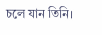চলে যান তিনি।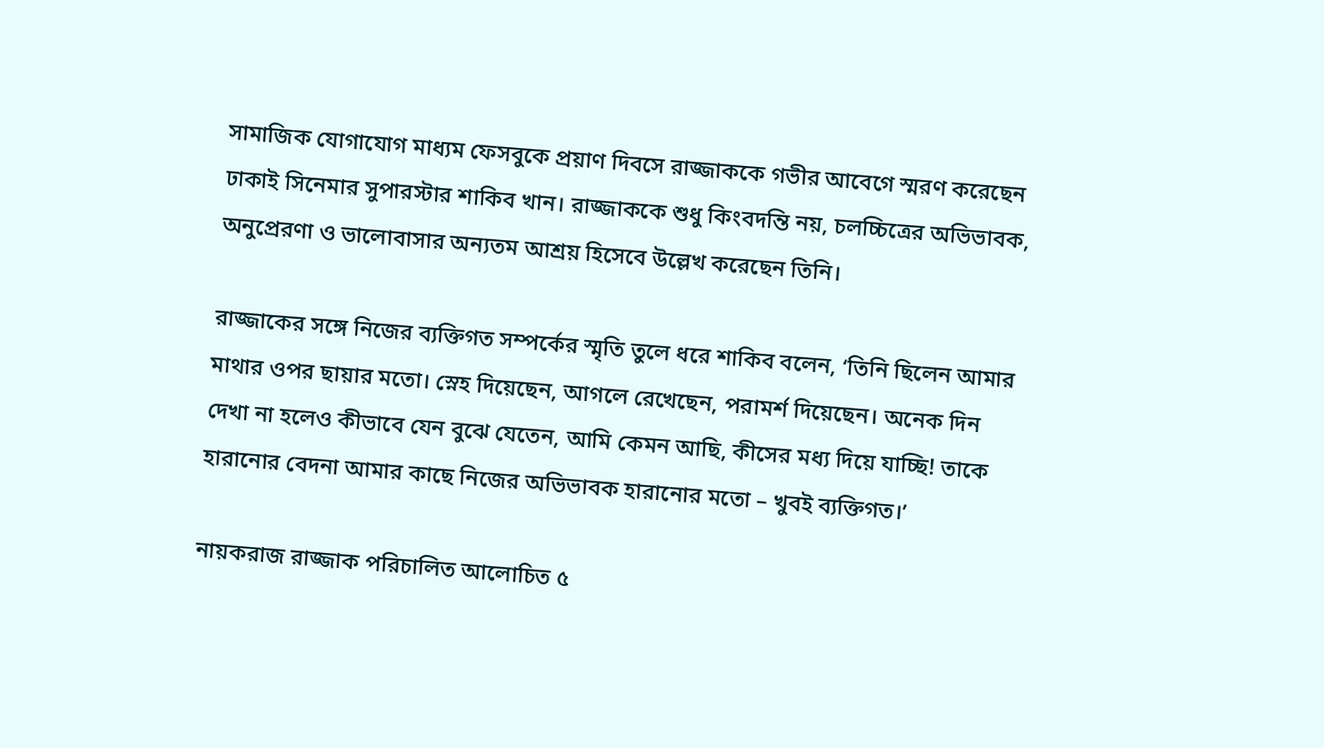সামাজিক যোগাযোগ মাধ্যম ফেসবুকে প্রয়াণ দিবসে রাজ্জাককে গভীর আবেগে স্মরণ করেছেন ঢাকাই সিনেমার সুপারস্টার শাকিব খান। রাজ্জাককে শুধু কিংবদন্তি নয়, চলচ্চিত্রের অভিভাবক, অনুপ্রেরণা ও ভালোবাসার অন্যতম আশ্রয় হিসেবে উল্লেখ করেছেন তিনি।

রাজ্জাকের সঙ্গে নিজের ব্যক্তিগত সম্পর্কের স্মৃতি তুলে ধরে শাকিব বলেন, ‘তিনি ছিলেন আমার মাথার ওপর ছায়ার মতো। স্নেহ দিয়েছেন, আগলে রেখেছেন, পরামর্শ দিয়েছেন। অনেক দিন দেখা না হলেও কীভাবে যেন বুঝে যেতেন, আমি কেমন আছি, কীসের মধ্য দিয়ে যাচ্ছি! তাকে হারানোর বেদনা আমার কাছে নিজের অভিভাবক হারানোর মতো – খুবই ব্যক্তিগত।’

নায়করাজ রাজ্জাক পরিচালিত আলোচিত ৫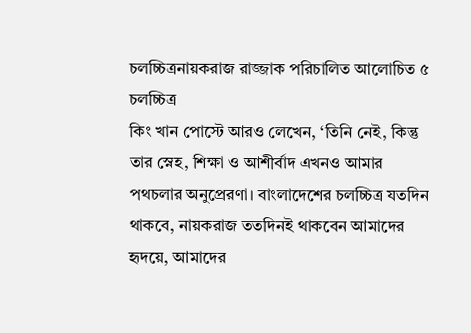চলচ্চিত্রনায়করাজ রাজ্জাক পরিচালিত আলোচিত ৫ চলচ্চিত্র
কিং খান পোস্টে আরও লেখেন, ‘তিনি নেই, কিন্তু তার স্নেহ, শিক্ষা ও আশীর্বাদ এখনও আমার পথচলার অনুপ্রেরণা। বাংলাদেশের চলচ্চিত্র যতদিন থাকবে, নায়করাজ ততদিনই থাকবেন আমাদের হৃদয়ে, আমাদের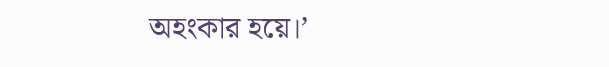অহংকার হয়ে।’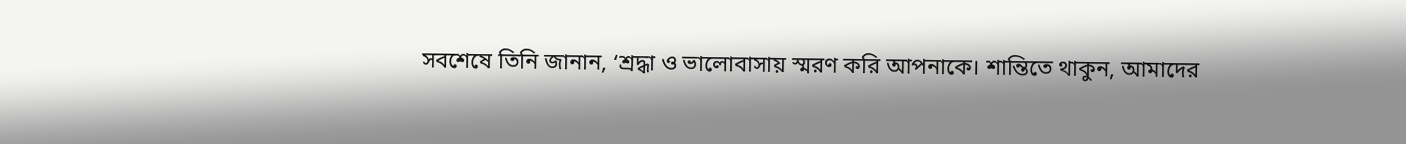সবশেষে তিনি জানান, ‘শ্রদ্ধা ও ভালোবাসায় স্মরণ করি আপনাকে। শান্তিতে থাকুন, আমাদের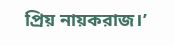প্রিয় নায়করাজ।’